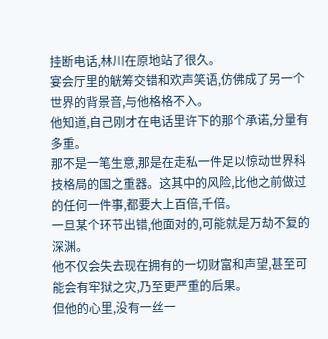挂断电话,林川在原地站了很久。
宴会厅里的觥筹交错和欢声笑语,仿佛成了另一个世界的背景音,与他格格不入。
他知道,自己刚才在电话里许下的那个承诺,分量有多重。
那不是一笔生意,那是在走私一件足以惊动世界科技格局的国之重器。这其中的风险,比他之前做过的任何一件事,都要大上百倍,千倍。
一旦某个环节出错,他面对的,可能就是万劫不复的深渊。
他不仅会失去现在拥有的一切财富和声望,甚至可能会有牢狱之灾,乃至更严重的后果。
但他的心里,没有一丝一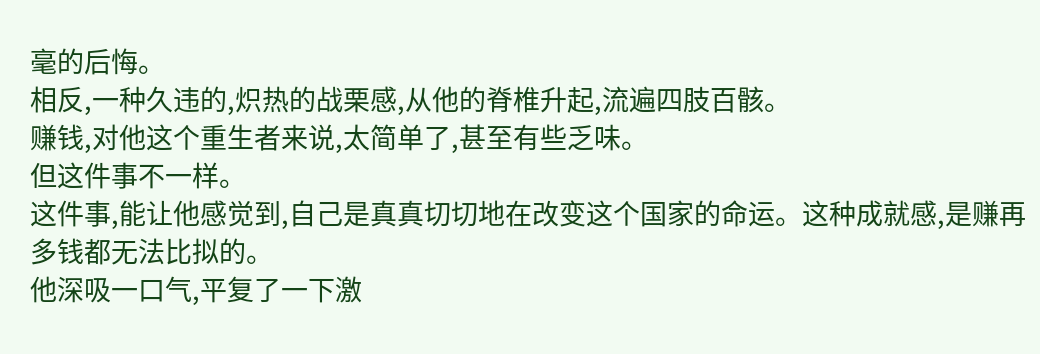毫的后悔。
相反,一种久违的,炽热的战栗感,从他的脊椎升起,流遍四肢百骸。
赚钱,对他这个重生者来说,太简单了,甚至有些乏味。
但这件事不一样。
这件事,能让他感觉到,自己是真真切切地在改变这个国家的命运。这种成就感,是赚再多钱都无法比拟的。
他深吸一口气,平复了一下激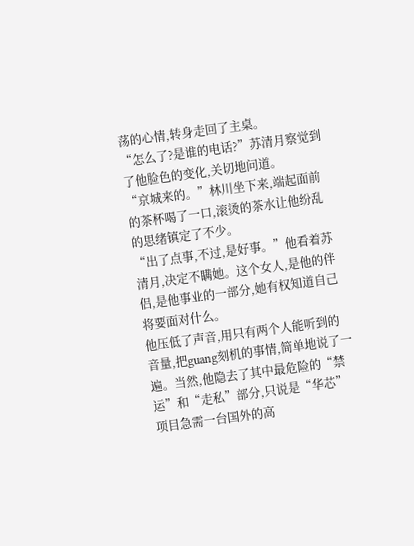荡的心情,转身走回了主桌。
“怎么了?是谁的电话?”苏清月察觉到了他脸色的变化,关切地问道。
“京城来的。”林川坐下来,端起面前的茶杯喝了一口,滚烫的茶水让他纷乱的思绪镇定了不少。
“出了点事,不过,是好事。”他看着苏清月,决定不瞒她。这个女人,是他的伴侣,是他事业的一部分,她有权知道自己将要面对什么。
他压低了声音,用只有两个人能听到的音量,把guang刻机的事情,简单地说了一遍。当然,他隐去了其中最危险的“禁运”和“走私”部分,只说是“华芯”项目急需一台国外的高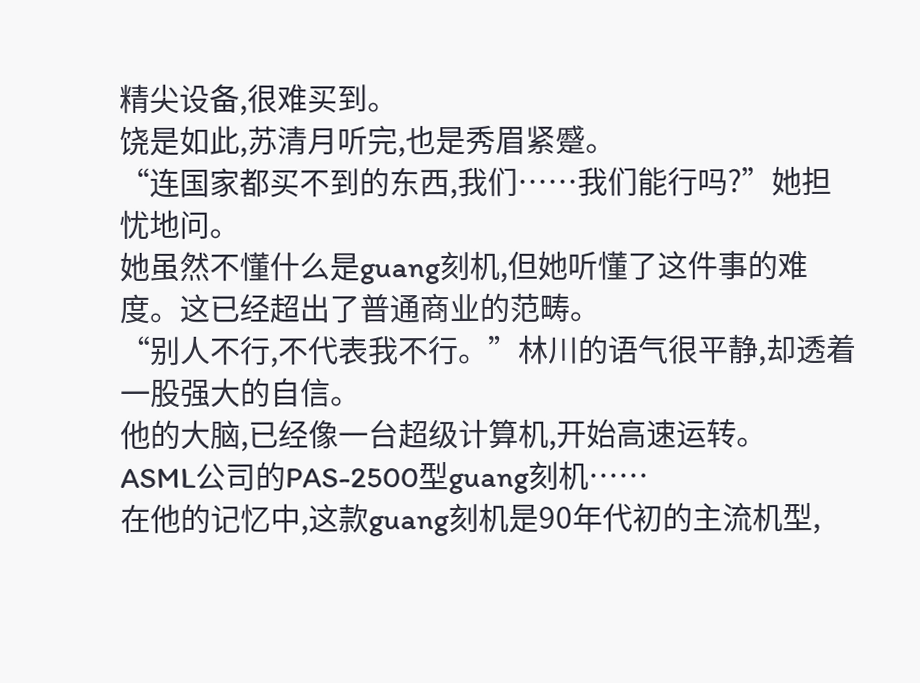精尖设备,很难买到。
饶是如此,苏清月听完,也是秀眉紧蹙。
“连国家都买不到的东西,我们……我们能行吗?”她担忧地问。
她虽然不懂什么是guang刻机,但她听懂了这件事的难度。这已经超出了普通商业的范畴。
“别人不行,不代表我不行。”林川的语气很平静,却透着一股强大的自信。
他的大脑,已经像一台超级计算机,开始高速运转。
ASML公司的PAS-2500型guang刻机……
在他的记忆中,这款guang刻机是90年代初的主流机型,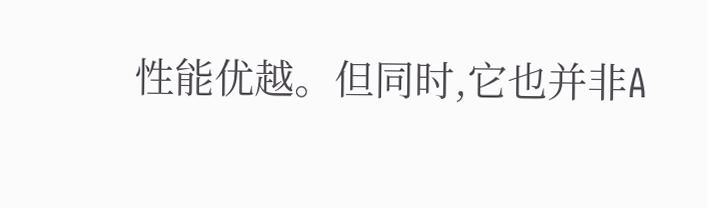性能优越。但同时,它也并非A